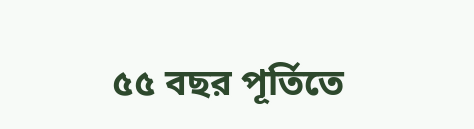৫৫ বছর পূর্তিতে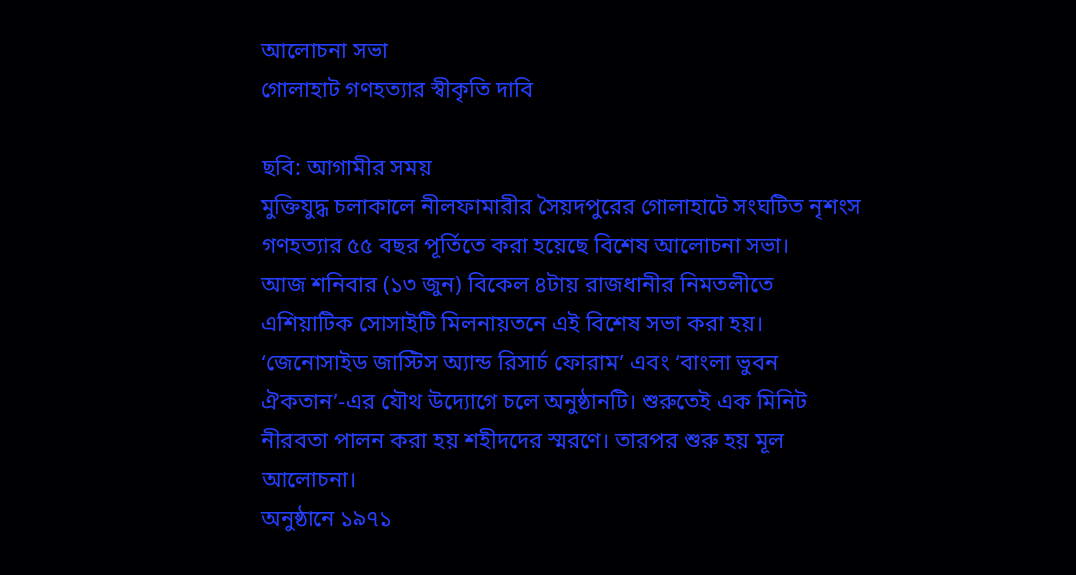আলোচনা সভা
গোলাহাট গণহত্যার স্বীকৃতি দাবি

ছবি: আগামীর সময়
মুক্তিযুদ্ধ চলাকালে নীলফামারীর সৈয়দপুরের গোলাহাটে সংঘটিত নৃশংস গণহত্যার ৫৫ বছর পূর্তিতে করা হয়েছে বিশেষ আলোচনা সভা।
আজ শনিবার (১৩ জুন) বিকেল ৪টায় রাজধানীর নিমতলীতে এশিয়াটিক সোসাইটি মিলনায়তনে এই বিশেষ সভা করা হয়। ‘জেনোসাইড জাস্টিস অ্যান্ড রিসার্চ ফোরাম’ এবং ‘বাংলা ভুবন ঐকতান’-এর যৌথ উদ্যোগে চলে অনুষ্ঠানটি। শুরুতেই এক মিনিট নীরবতা পালন করা হয় শহীদদের স্মরণে। তারপর শুরু হয় মূল আলোচনা।
অনুষ্ঠানে ১৯৭১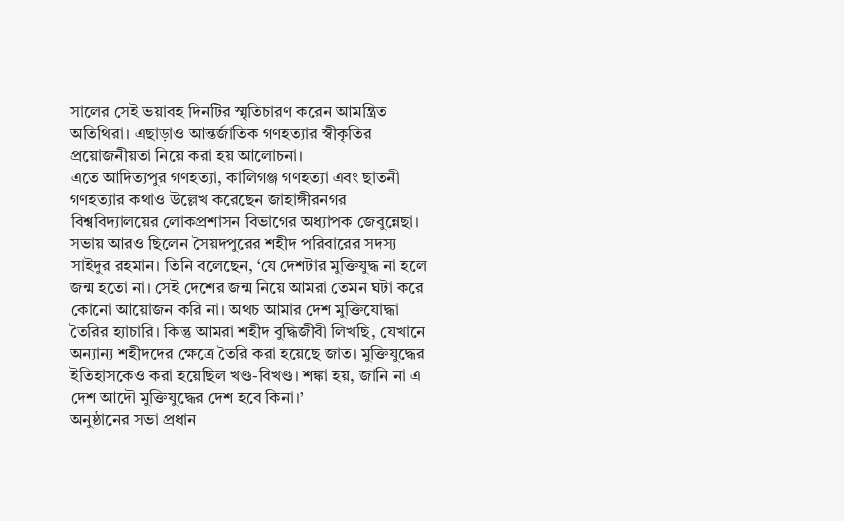সালের সেই ভয়াবহ দিনটির স্মৃতিচারণ করেন আমন্ত্রিত অতিথিরা। এছাড়াও আন্তর্জাতিক গণহত্যার স্বীকৃতির প্রয়োজনীয়তা নিয়ে করা হয় আলোচনা।
এতে আদিত্যপুর গণহত্যা, কালিগঞ্জ গণহত্যা এবং ছাতনী গণহত্যার কথাও উল্লেখ করেছেন জাহাঙ্গীরনগর বিশ্ববিদ্যালয়ের লোকপ্রশাসন বিভাগের অধ্যাপক জেবুন্নেছা।
সভায় আরও ছিলেন সৈয়দপুরের শহীদ পরিবারের সদস্য সাইদুর রহমান। তিনি বলেছেন, ‘যে দেশটার মুক্তিযুদ্ধ না হলে জন্ম হতো না। সেই দেশের জন্ম নিয়ে আমরা তেমন ঘটা করে কোনো আয়োজন করি না। অথচ আমার দেশ মুক্তিযোদ্ধা তৈরির হ্যাচারি। কিন্তু আমরা শহীদ বুদ্ধিজীবী লিখছি, যেখানে অন্যান্য শহীদদের ক্ষেত্রে তৈরি করা হয়েছে জাত। মুক্তিযুদ্ধের ইতিহাসকেও করা হয়েছিল খণ্ড-বিখণ্ড। শঙ্কা হয়, জানি না এ দেশ আদৌ মুক্তিযুদ্ধের দেশ হবে কিনা।’
অনুষ্ঠানের সভা প্রধান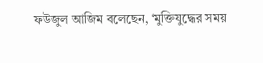ফউজুল আজিম বলেছেন, ‘মুক্তিযুদ্ধের সময়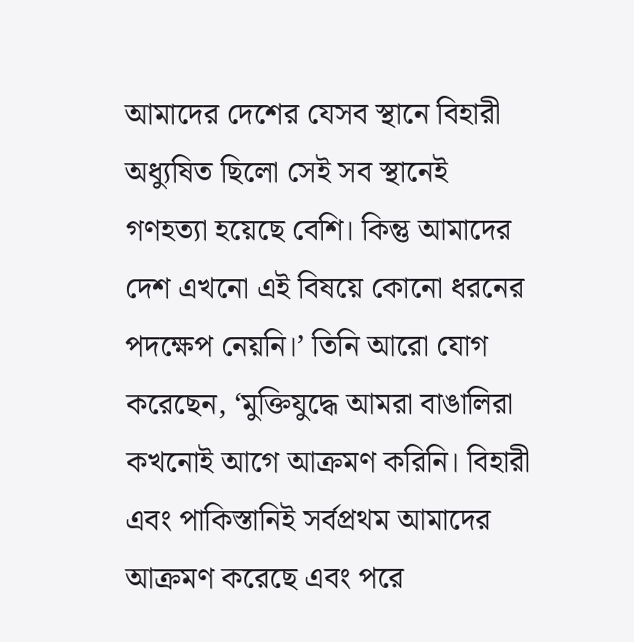আমাদের দেশের যেসব স্থানে বিহারী অধ্যুষিত ছিলো সেই সব স্থানেই গণহত্যা হয়েছে বেশি। কিন্তু আমাদের দেশ এখনো এই বিষয়ে কোনো ধরনের পদক্ষেপ নেয়নি।’ তিনি আরো যোগ করেছেন, ‘মুক্তিযুদ্ধে আমরা বাঙালিরা কখনোই আগে আক্রমণ করিনি। বিহারী এবং পাকিস্তানিই সর্বপ্রথম আমাদের আক্রমণ করেছে এবং পরে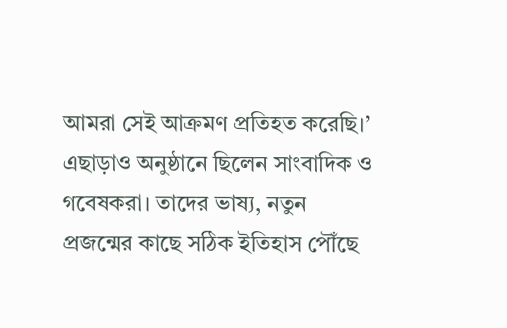আমরা সেই আক্রমণ প্রতিহত করেছি।’
এছাড়াও অনুষ্ঠানে ছিলেন সাংবাদিক ও গবেষকরা। তাদের ভাষ্য, নতুন প্রজন্মের কাছে সঠিক ইতিহাস পৌঁছে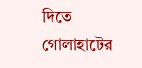দিতে গোলাহাটের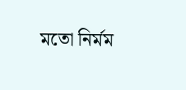মতো নির্মম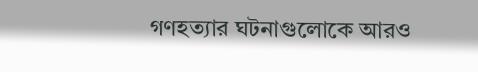গণহত্যার ঘটনাগুলোকে আরও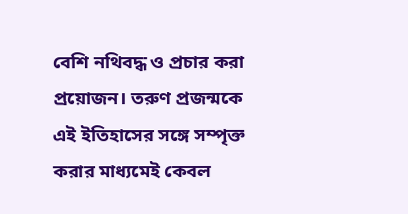বেশি নথিবদ্ধ ও প্রচার করা প্রয়োজন। তরুণ প্রজন্মকে এই ইতিহাসের সঙ্গে সম্পৃক্ত করার মাধ্যমেই কেবল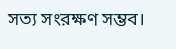সত্য সংরক্ষণ সম্ভব।